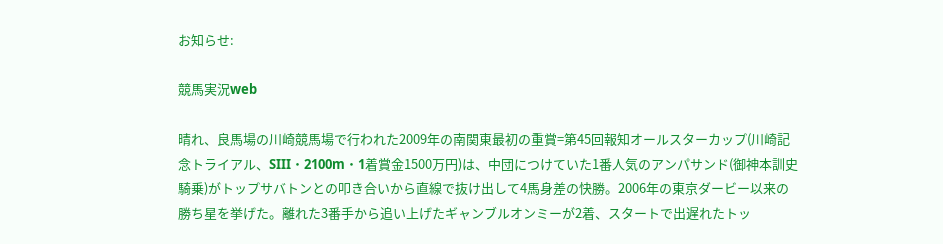お知らせ:

競馬実況web

晴れ、良馬場の川崎競馬場で行われた2009年の南関東最初の重賞=第45回報知オールスターカップ(川崎記念トライアル、SIII・2100m・1着賞金1500万円)は、中団につけていた1番人気のアンパサンド(御神本訓史騎乗)がトップサバトンとの叩き合いから直線で抜け出して4馬身差の快勝。2006年の東京ダービー以来の勝ち星を挙げた。離れた3番手から追い上げたギャンブルオンミーが2着、スタートで出遅れたトッ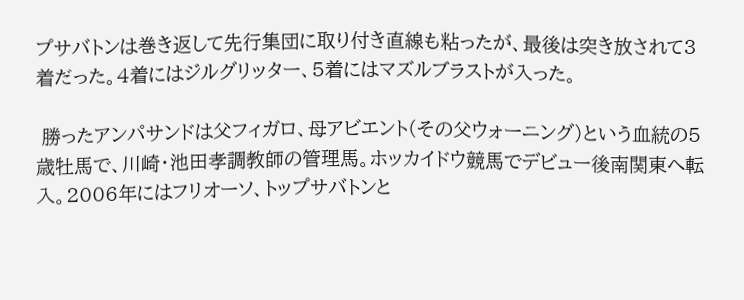プサバトンは巻き返して先行集団に取り付き直線も粘ったが、最後は突き放されて3着だった。4着にはジルグリッター、5着にはマズルブラストが入った。

 勝ったアンパサンドは父フィガロ、母アビエント(その父ウォーニング)という血統の5歳牡馬で、川崎・池田孝調教師の管理馬。ホッカイドウ競馬でデビュー後南関東へ転入。2006年にはフリオーソ、トップサバトンと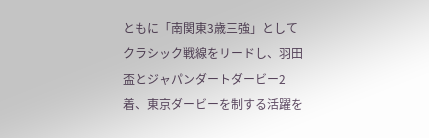ともに「南関東3歳三強」としてクラシック戦線をリードし、羽田盃とジャパンダートダービー2着、東京ダービーを制する活躍を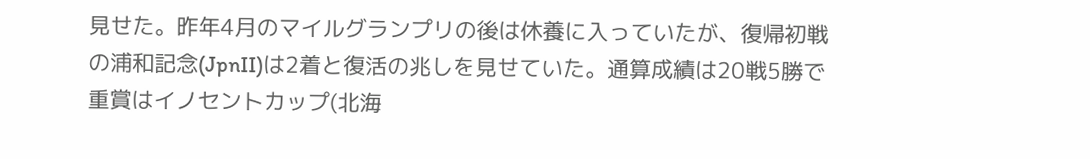見せた。昨年4月のマイルグランプリの後は休養に入っていたが、復帰初戦の浦和記念(JpnII)は2着と復活の兆しを見せていた。通算成績は20戦5勝で重賞はイノセントカップ(北海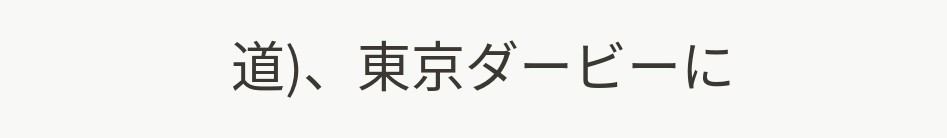道)、東京ダービーに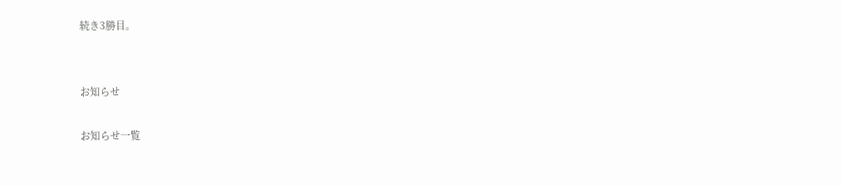続き3勝目。


お知らせ

お知らせ一覧